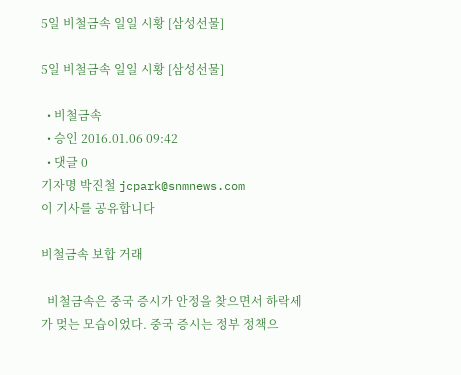5일 비철금속 일일 시황 [삼성선물]

5일 비철금속 일일 시황 [삼성선물]

  • 비철금속
  • 승인 2016.01.06 09:42
  • 댓글 0
기자명 박진철 jcpark@snmnews.com
이 기사를 공유합니다

비철금속 보합 거래

  비철금속은 중국 증시가 안정을 찾으면서 하락세가 멎는 모습이었다. 중국 증시는 정부 정책으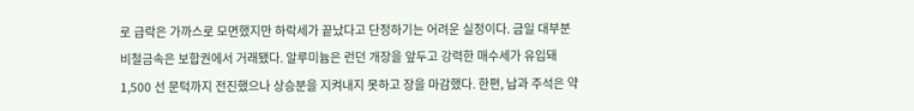로 급락은 가까스로 모면했지만 하락세가 끝났다고 단정하기는 어려운 실정이다. 금일 대부분 비철금속은 보합권에서 거래됐다. 알루미늄은 런던 개장을 앞두고 강력한 매수세가 유입돼 1,500 선 문턱까지 전진했으나 상승분을 지켜내지 못하고 장을 마감했다. 한편, 납과 주석은 약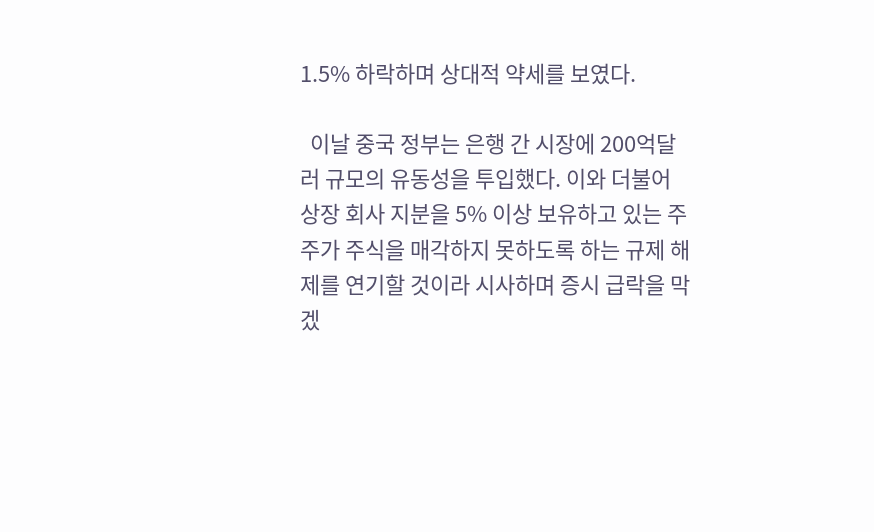1.5% 하락하며 상대적 약세를 보였다.

  이날 중국 정부는 은행 간 시장에 200억달러 규모의 유동성을 투입했다. 이와 더불어 상장 회사 지분을 5% 이상 보유하고 있는 주주가 주식을 매각하지 못하도록 하는 규제 해제를 연기할 것이라 시사하며 증시 급락을 막겠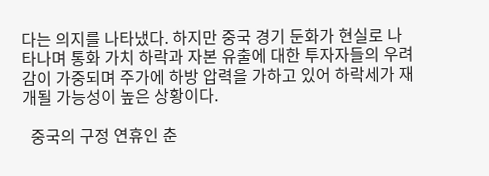다는 의지를 나타냈다. 하지만 중국 경기 둔화가 현실로 나타나며 통화 가치 하락과 자본 유출에 대한 투자자들의 우려감이 가중되며 주가에 하방 압력을 가하고 있어 하락세가 재개될 가능성이 높은 상황이다.

  중국의 구정 연휴인 춘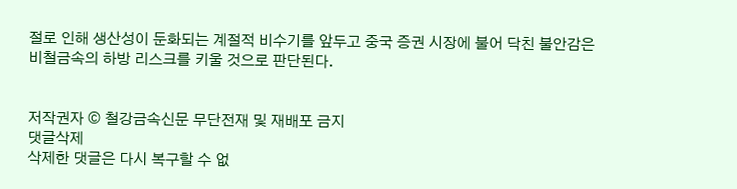절로 인해 생산성이 둔화되는 계절적 비수기를 앞두고 중국 증권 시장에 불어 닥친 불안감은 비철금속의 하방 리스크를 키울 것으로 판단된다.


저작권자 © 철강금속신문 무단전재 및 재배포 금지
댓글삭제
삭제한 댓글은 다시 복구할 수 없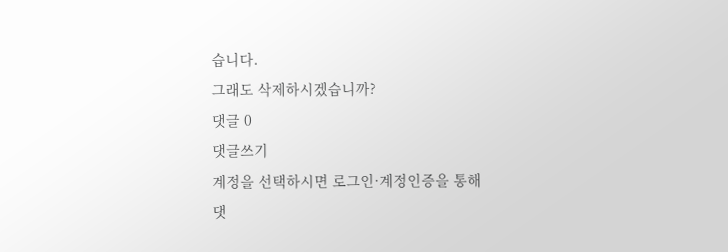습니다.
그래도 삭제하시겠습니까?
댓글 0
댓글쓰기
계정을 선택하시면 로그인·계정인증을 통해
댓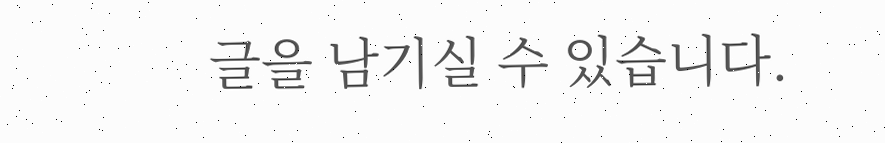글을 남기실 수 있습니다.